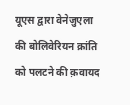यूएस द्वारा वेनेज़ुएला की बोलिवेरियन क्रांति को पलटने की क़वायद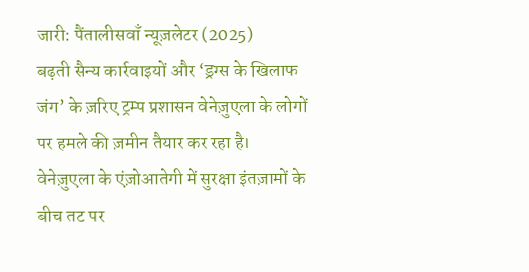जारी: पैंतालीसवाँ न्यूज़लेटर (2025)
बढ़ती सैन्य कार्रवाइयों और ‘ड्रग्स के खिलाफ जंग’ के ज़रिए ट्रम्प प्रशासन वेनेज़ुएला के लोगों पर हमले की ज़मीन तैयार कर रहा है।
वेनेज़ुएला के एंज़ोआतेगी में सुरक्षा इंतज़ामों के बीच तट पर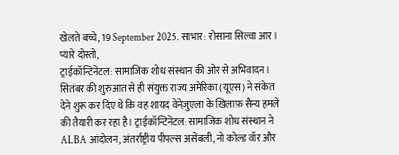खेलते बच्चे, 19 September 2025. साभार: रोसाना सिल्वा आर।
प्यारे दोस्तो,
ट्राईकॉन्टिनेंटल: सामाजिक शोध संस्थान की ओर से अभिवादन।
सितंबर की शुरुआत से ही संयुक्त राज्य अमेरिका (यूएस) ने संकेत देने शुरू कर दिए थे कि वह शायद वेनेज़ुएला के ख़िलाफ़ सैन्य हमले की तैयारी कर रहा है। ट्राईकॉन्टिनेंटल: सामाजिक शोध संस्थान ने ALBA आंदोलन, अंतर्राष्ट्रीय पीपल्स असेंबली, नो कोल्ड वॉर और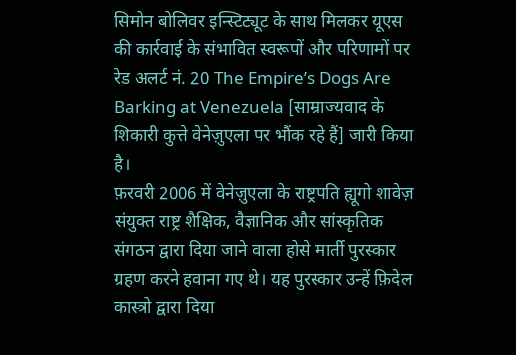सिमोन बोलिवर इन्स्टिट्यूट के साथ मिलकर यूएस की कार्रवाई के संभावित स्वरूपों और परिणामों पर रेड अलर्ट नं. 20 The Empire’s Dogs Are Barking at Venezuela [साम्राज्यवाद के शिकारी कुत्ते वेनेज़ुएला पर भौंक रहे हैं] जारी किया है।
फ़रवरी 2006 में वेनेज़ुएला के राष्ट्रपति ह्यूगो शावेज़ संयुक्त राष्ट्र शैक्षिक, वैज्ञानिक और सांस्कृतिक संगठन द्वारा दिया जाने वाला होसे मार्ती पुरस्कार ग्रहण करने हवाना गए थे। यह पुरस्कार उन्हें फ़िदेल कास्त्रो द्वारा दिया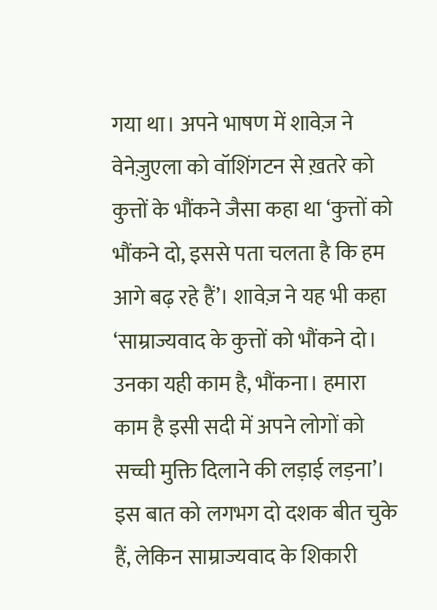गया था। अपने भाषण में शावेज़ ने वेनेज़ुएला को वॉशिंगटन से ख़तरे को कुत्तों के भौंकने जैसा कहा था ‘कुत्तों को भौंकने दो, इससे पता चलता है कि हम आगे बढ़ रहे हैं’। शावेज़ ने यह भी कहा ‘साम्राज्यवाद के कुत्तों को भौंकने दो। उनका यही काम है, भौंकना। हमारा काम है इसी सदी में अपने लोगों को सच्ची मुक्ति दिलाने की लड़ाई लड़ना’। इस बात को लगभग दो दशक बीत चुके हैं, लेकिन साम्राज्यवाद के शिकारी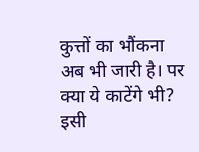कुत्तों का भौंकना अब भी जारी है। पर क्या ये काटेंगे भी? इसी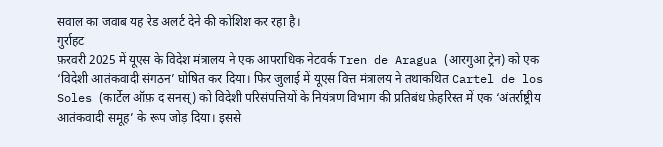सवाल का जवाब यह रेड अलर्ट देने की कोशिश कर रहा है।
गुर्राहट
फ़रवरी 2025 में यूएस के विदेश मंत्रालय ने एक आपराधिक नेटवर्क Tren de Aragua (आरगुआ ट्रेन) को एक ‘विदेशी आतंकवादी संगठन’ घोषित कर दिया। फिर जुलाई में यूएस वित्त मंत्रालय ने तथाकथित Cartel de los Soles (कार्टेल ऑफ़ द सनस्) को विदेशी परिसंपत्तियों के नियंत्रण विभाग की प्रतिबंध फ़ेहरिस्त में एक ‘अंतर्राष्ट्रीय आतंकवादी समूह’ के रूप जोड़ दिया। इससे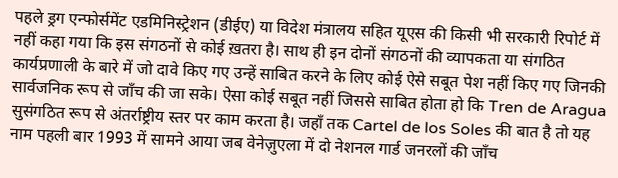पहले ड्रग एन्फोर्समेंट एडमिनिस्ट्रेशन (डीईए) या विदेश मंत्रालय सहित यूएस की किसी भी सरकारी रिपोर्ट में नहीं कहा गया कि इस संगठनों से कोई ख़तरा है। साथ ही इन दोनों संगठनों की व्यापकता या संगठित कार्यप्रणाली के बारे में जो दावे किए गए उन्हें साबित करने के लिए कोई ऐसे सबूत पेश नहीं किए गए जिनकी सार्वजनिक रूप से जाँच की जा सके। ऐसा कोई सबूत नहीं जिससे साबित होता हो कि Tren de Aragua सुसंगठित रूप से अंतर्राष्ट्रीय स्तर पर काम करता है। जहाँ तक Cartel de los Soles की बात है तो यह नाम पहली बार 1993 में सामने आया जब वेनेज़ुएला में दो नेशनल गार्ड जनरलों की जाँच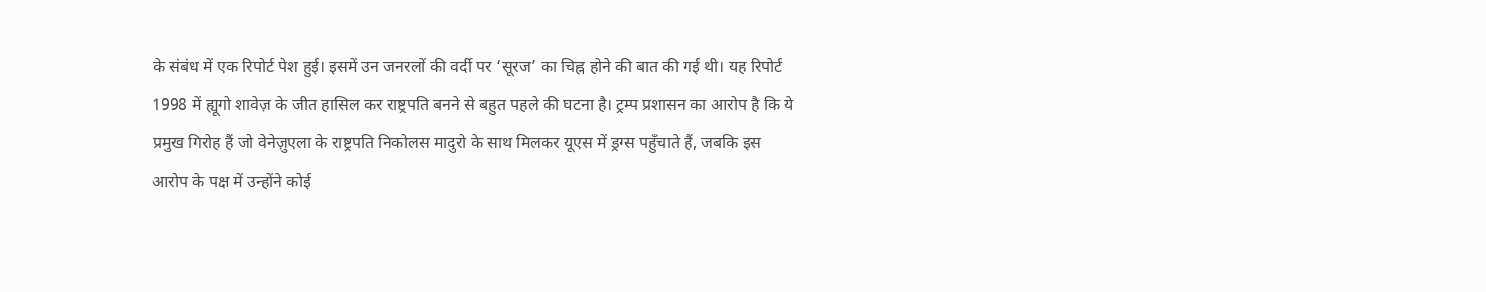के संबंध में एक रिपोर्ट पेश हुई। इसमें उन जनरलों की वर्दी पर ‘सूरज’ का चिह्न होने की बात की गई थी। यह रिपोर्ट 1998 में ह्यूगो शावेज़ के जीत हासिल कर राष्ट्रपति बनने से बहुत पहले की घटना है। ट्रम्प प्रशासन का आरोप है कि ये प्रमुख गिरोह हैं जो वेनेज़ुएला के राष्ट्रपति निकोलस मादुरो के साथ मिलकर यूएस में ड्रग्स पहुँचाते हैं, जबकि इस आरोप के पक्ष में उन्होंने कोई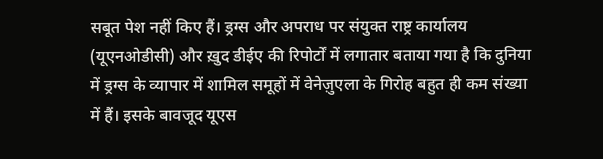सबूत पेश नहीं किए हैं। ड्रग्स और अपराध पर संयुक्त राष्ट्र कार्यालय (यूएनओडीसी) और ख़ुद डीईए की रिपोर्टों में लगातार बताया गया है कि दुनिया में ड्रग्स के व्यापार में शामिल समूहों में वेनेज़ुएला के गिरोह बहुत ही कम संख्या में हैं। इसके बावजूद यूएस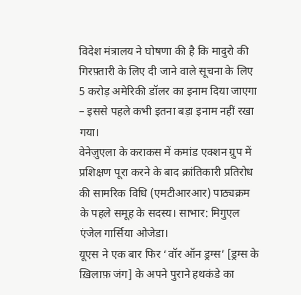विदेश मंत्रालय ने घोषणा की है कि मादुरो की गिरफ़्तारी के लिए दी जाने वाले सूचना के लिए 5 करोड़ अमेरिकी डॉलर का इनाम दिया जाएगा – इससे पहले कभी इतना बड़ा इनाम नहीं रखा गया।
वेनेज़ुएला के कराकस में कमांड एक्शन ग्रुप में प्रशिक्षण पूरा करने के बाद क्रांतिकारी प्रतिरोध की सामरिक विधि (एमटीआरआर) पाठ्यक्रम के पहले समूह के सदस्य। साभार: मिगुएल एंजेल गार्सिया ओजेडा।
यूएस ने एक बार फिर ‘वॉर ऑन ड्रग्स’ [ड्रग्स के ख़िलाफ़ जंग] के अपने पुराने हथकंडे का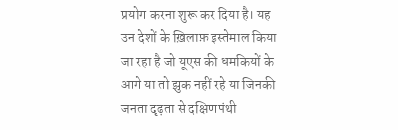प्रयोग करना शुरू कर दिया है। यह उन देशों के ख़िलाफ़ इस्तेमाल किया जा रहा है जो यूएस की धमकियों के आगे या तो झुक नहीं रहे या जिनकी जनता दृढ़ता से दक्षिणपंथी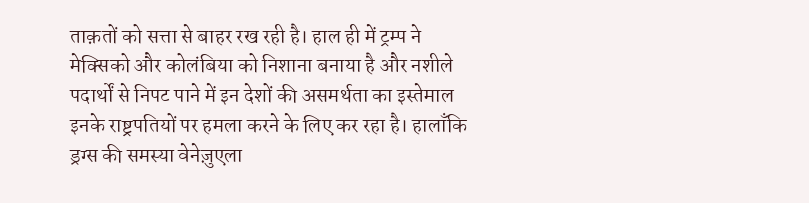ताक़तों को सत्ता से बाहर रख रही है। हाल ही में ट्रम्प ने मेक्सिको और कोलंबिया को निशाना बनाया है और नशीले पदार्थों से निपट पाने में इन देशों की असमर्थता का इस्तेमाल इनके राष्ट्रपतियों पर हमला करने के लिए कर रहा है। हालाँकि ड्रग्स की समस्या वेनेज़ुएला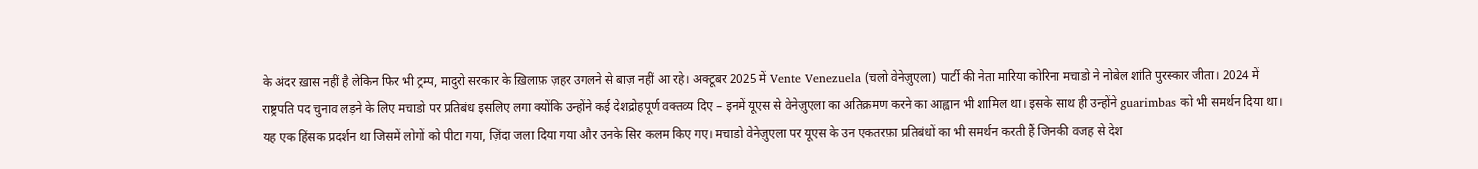के अंदर ख़ास नहीं है लेकिन फिर भी ट्रम्प, मादुरो सरकार के ख़िलाफ़ ज़हर उगलने से बाज़ नहीं आ रहे। अक्टूबर 2025 में Vente Venezuela (चलो वेनेज़ुएला) पार्टी की नेता मारिया कोरिना मचाडो ने नोबेल शांति पुरस्कार जीता। 2024 में राष्ट्रपति पद चुनाव लड़ने के लिए मचाडो पर प्रतिबंध इसलिए लगा क्योंकि उन्होंने कई देशद्रोहपूर्ण वक्तव्य दिए – इनमें यूएस से वेनेज़ुएला का अतिक्रमण करने का आह्वान भी शामिल था। इसके साथ ही उन्होंने guarimbas को भी समर्थन दिया था। यह एक हिंसक प्रदर्शन था जिसमें लोगों को पीटा गया, ज़िंदा जला दिया गया और उनके सिर कलम किए गए। मचाडो वेनेज़ुएला पर यूएस के उन एकतरफ़ा प्रतिबंधों का भी समर्थन करती हैं जिनकी वजह से देश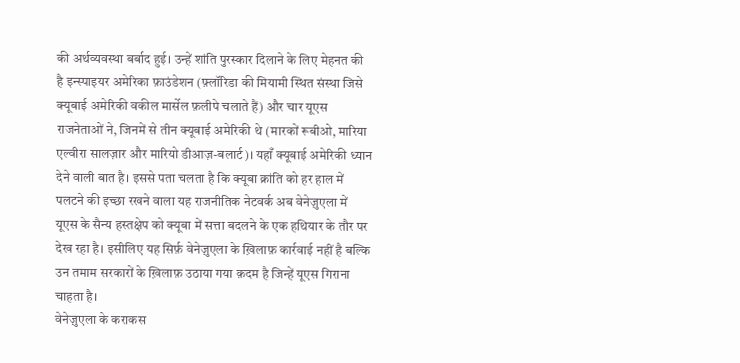की अर्थव्यवस्था बर्बाद हुई। उन्हें शांति पुरस्कार दिलाने के लिए मेहनत की है इन्स्पाइयर अमेरिका फ़ाउंडेशन (फ़्लॉरिडा की मियामी स्थित संस्था जिसे क्यूबाई अमेरिकी वकील मार्सेल फ़लीपे चलाते हैं) और चार यूएस राजनेताओं ने, जिनमें से तीन क्यूबाई अमेरिकी थे (मारकों रूबीओ, मारिया एल्वीरा सालज़ार और मारियो डीआज़-बलार्ट)। यहाँ क्यूबाई अमेरिकी ध्यान देने वाली बात है। इससे पता चलता है कि क्यूबा क्रांति को हर हाल में पलटने की इच्छा रखने वाला यह राजनीतिक नेटवर्क अब वेनेज़ुएला में यूएस के सैन्य हस्तक्षेप को क्यूबा में सत्ता बदलने के एक हथियार के तौर पर देख रहा है। इसीलिए यह सिर्फ़ वेनेज़ुएला के ख़िलाफ़ कार्रवाई नहीं है बल्कि उन तमाम सरकारों के ख़िलाफ़ उठाया गया क़दम है जिन्हें यूएस गिराना चाहता है।
वेनेज़ुएला के कराकस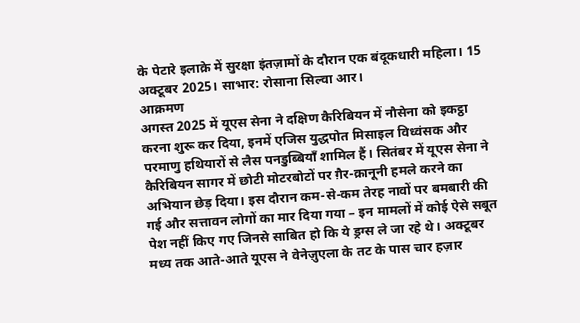के पेटारे इलाक़े में सुरक्षा इंतज़ामों के दौरान एक बंदूकधारी महिला। 15 अक्टूबर 2025। साभार: रोसाना सिल्वा आर।
आक्रमण
अगस्त 2025 में यूएस सेना ने दक्षिण कैरिबियन में नौसेना को इकट्ठा करना शुरू कर दिया, इनमें एजिस युद्धपोत मिसाइल विध्वंसक और परमाणु हथियारों से लैस पनडुब्बियाँ शामिल हैं। सितंबर में यूएस सेना ने कैरिबियन सागर में छोटी मोटरबोटों पर ग़ैर-क़ानूनी हमले करने का अभियान छेड़ दिया। इस दौरान कम-से-कम तेरह नावों पर बमबारी की गई और सत्तावन लोगों का मार दिया गया – इन मामलों में कोई ऐसे सबूत पेश नहीं किए गए जिनसे साबित हो कि ये ड्रग्स ले जा रहे थे। अक्टूबर मध्य तक आते-आते यूएस ने वेनेज़ुएला के तट के पास चार हज़ार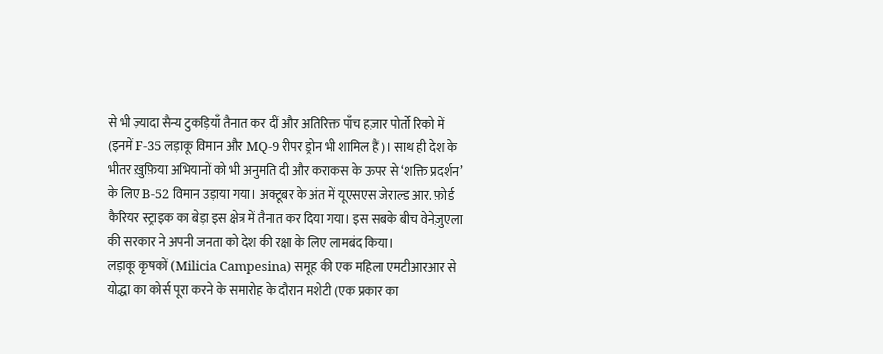से भी ज़्यादा सैन्य टुकड़ियाँ तैनात कर दीं और अतिरिक्त पाँच हज़ार पोर्तो रिको में (इनमें F-35 लड़ाकू विमान और MQ-9 रीपर ड्रोन भी शामिल हैं)। साथ ही देश के भीतर ख़ुफ़िया अभियानों को भी अनुमति दी और कराकस के ऊपर से ‘शक्ति प्रदर्शन’ के लिए B-52 विमान उड़ाया गया। अक्टूबर के अंत में यूएसएस जेराल्ड आर. फ़ोर्ड कैरियर स्ट्राइक का बेड़ा इस क्षेत्र में तैनात कर दिया गया। इस सबके बीच वेनेज़ुएला की सरकार ने अपनी जनता को देश की रक्षा के लिए लामबंद किया।
लड़ाकू कृषकों (Milicia Campesina) समूह की एक महिला एमटीआरआर से योद्धा का कोर्स पूरा करने के समारोह के दौरान मशेटी (एक प्रकार का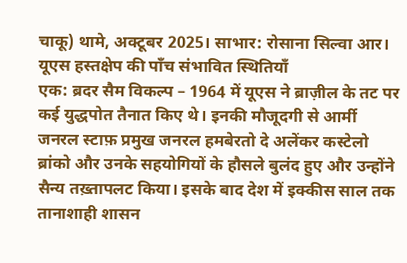चाकू) थामे, अक्टूबर 2025। साभार: रोसाना सिल्वा आर।
यूएस हस्तक्षेप की पाँच संभावित स्थितियाँ
एक: ब्रदर सैम विकल्प – 1964 में यूएस ने ब्राज़ील के तट पर कई युद्धपोत तैनात किए थे। इनकी मौजूदगी से आर्मी जनरल स्टाफ़ प्रमुख जनरल हमबेरतो दे अलेंकर कस्टेलो ब्रांको और उनके सहयोगियों के हौसले बुलंद हुए और उन्होंने सैन्य तख़्तापलट किया। इसके बाद देश में इक्कीस साल तक तानाशाही शासन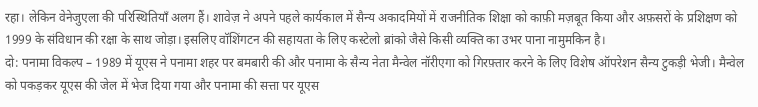रहा। लेकिन वेनेजुएला की परिस्थितियाँ अलग हैं। शावेज़ ने अपने पहले कार्यकाल में सैन्य अकादमियों में राजनीतिक शिक्षा को काफ़ी मज़बूत किया और अफ़सरों के प्रशिक्षण को 1999 के संविधान की रक्षा के साथ जोड़ा। इसलिए वॉशिंगटन की सहायता के लिए कस्टेलो ब्रांको जैसे किसी व्यक्ति का उभर पाना नामुमकिन है।
दो: पनामा विकल्प – 1989 में यूएस ने पनामा शहर पर बमबारी की और पनामा के सैन्य नेता मैन्वेल नॉरीएगा को गिरफ़्तार करने के लिए विशेष ऑपरेशन सैन्य टुकड़ी भेजी। मैन्वेल को पकड़कर यूएस की जेल में भेज दिया गया और पनामा की सत्ता पर यूएस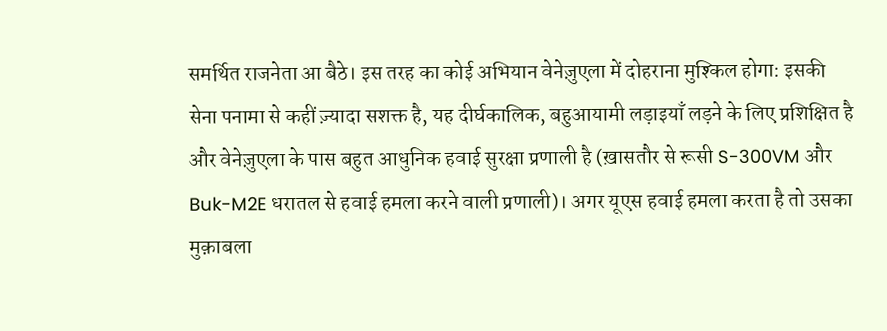समर्थित राजनेता आ बैठे। इस तरह का कोई अभियान वेनेज़ुएला में दोहराना मुश्किल होगा: इसकी सेना पनामा से कहीं ज़्यादा सशक्त है, यह दीर्घकालिक, बहुआयामी लड़ाइयाँ लड़ने के लिए प्रशिक्षित है और वेनेज़ुएला के पास बहुत आधुनिक हवाई सुरक्षा प्रणाली है (ख़ासतौर से रूसी S-300VM और Buk-M2E धरातल से हवाई हमला करने वाली प्रणाली)। अगर यूएस हवाई हमला करता है तो उसका मुक़ाबला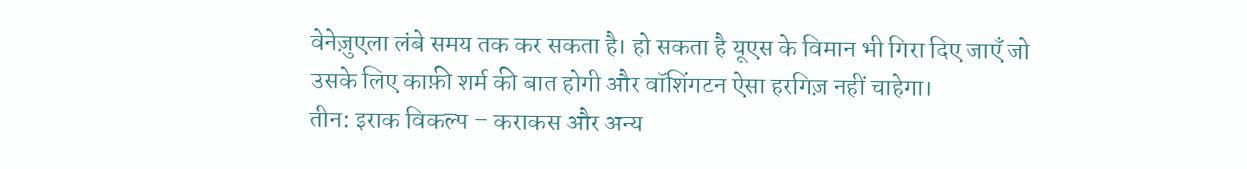वेनेज़ुएला लंबे समय तक कर सकता है। हो सकता है यूएस के विमान भी गिरा दिए जाएँ जो उसके लिए काफ़ी शर्म की बात होगी और वॉशिंगटन ऐसा हरगिज़ नहीं चाहेगा।
तीन: इराक विकल्प – कराकस और अन्य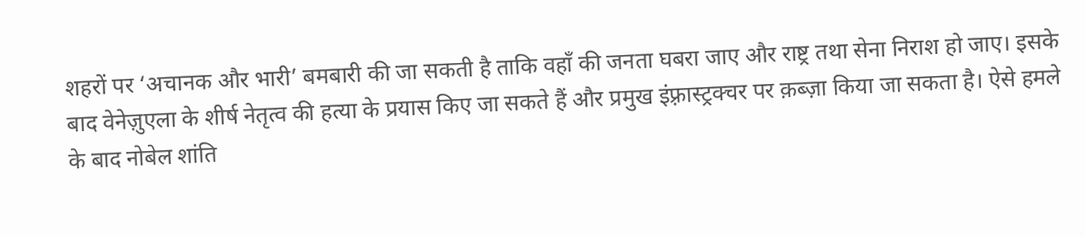शहरों पर ‘अचानक और भारी’ बमबारी की जा सकती है ताकि वहाँ की जनता घबरा जाए और राष्ट्र तथा सेना निराश हो जाए। इसके बाद वेनेज़ुएला के शीर्ष नेतृत्व की हत्या के प्रयास किए जा सकते हैं और प्रमुख इंफ़्रास्ट्रक्चर पर क़ब्ज़ा किया जा सकता है। ऐसे हमले के बाद नोबेल शांति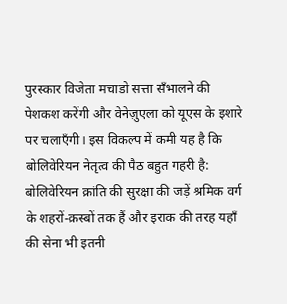पुरस्कार विजेता मचाडो सत्ता सँभालने की पेशकश करेंगी और वेनेज़ुएला को यूएस के इशारे पर चलाएँगी। इस विकल्प में कमी यह है कि बोलिवेरियन नेतृत्व की पैठ बहुत गहरी है: बोलिवेरियन क्रांति की सुरक्षा की जड़ें श्रमिक वर्ग के शहरों-क़स्बों तक हैं और इराक की तरह यहाँ की सेना भी इतनी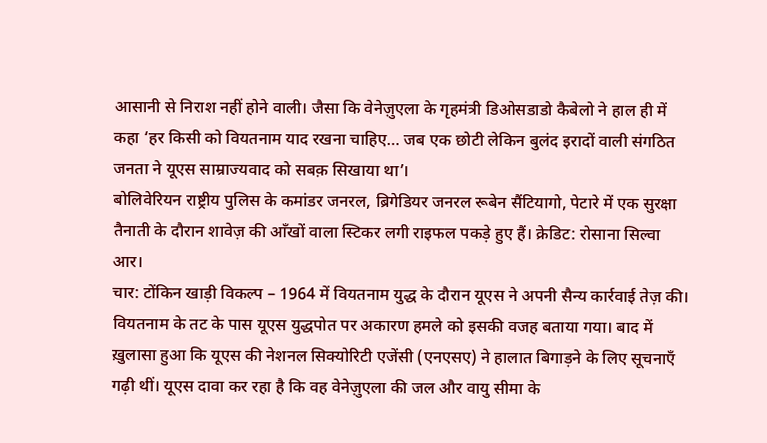आसानी से निराश नहीं होने वाली। जैसा कि वेनेज़ुएला के गृहमंत्री डिओसडाडो कैबेलो ने हाल ही में कहा ‘हर किसी को वियतनाम याद रखना चाहिए… जब एक छोटी लेकिन बुलंद इरादों वाली संगठित जनता ने यूएस साम्राज्यवाद को सबक़ सिखाया था’।
बोलिवेरियन राष्ट्रीय पुलिस के कमांडर जनरल, ब्रिगेडियर जनरल रूबेन सैंटियागो, पेटारे में एक सुरक्षा तैनाती के दौरान शावेज़ की आँखों वाला स्टिकर लगी राइफल पकड़े हुए हैं। क्रेडिट: रोसाना सिल्वा आर।
चार: टोंकिन खाड़ी विकल्प – 1964 में वियतनाम युद्ध के दौरान यूएस ने अपनी सैन्य कार्रवाई तेज़ की। वियतनाम के तट के पास यूएस युद्धपोत पर अकारण हमले को इसकी वजह बताया गया। बाद में ख़ुलासा हुआ कि यूएस की नेशनल सिक्योरिटी एजेंसी (एनएसए) ने हालात बिगाड़ने के लिए सूचनाएँ गढ़ी थीं। यूएस दावा कर रहा है कि वह वेनेज़ुएला की जल और वायु सीमा के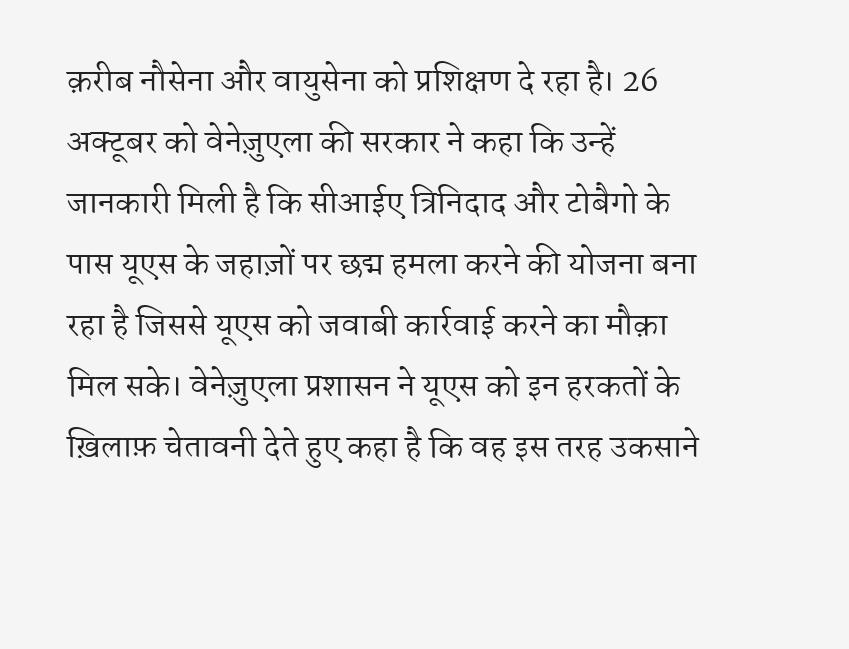क़रीब नौसेना और वायुसेना को प्रशिक्षण दे रहा है। 26 अक्टूबर को वेनेज़ुएला की सरकार ने कहा कि उन्हें जानकारी मिली है कि सीआईए त्रिनिदाद और टोबैगो के पास यूएस के जहाज़ों पर छद्म हमला करने की योजना बना रहा है जिससे यूएस को जवाबी कार्रवाई करने का मौक़ा मिल सके। वेनेज़ुएला प्रशासन ने यूएस को इन हरकतों के ख़िलाफ़ चेतावनी देते हुए कहा है कि वह इस तरह उकसाने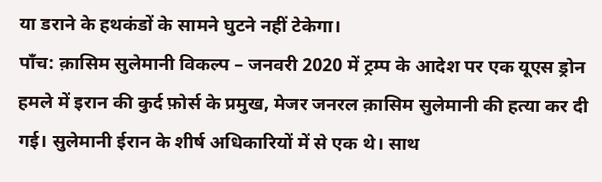या डराने के हथकंडों के सामने घुटने नहीं टेकेगा।
पाँच: क़ासिम सुलेमानी विकल्प – जनवरी 2020 में ट्रम्प के आदेश पर एक यूएस ड्रोन हमले में इरान की कुर्द फ़ोर्स के प्रमुख, मेजर जनरल क़ासिम सुलेमानी की हत्या कर दी गई। सुलेमानी ईरान के शीर्ष अधिकारियों में से एक थे। साथ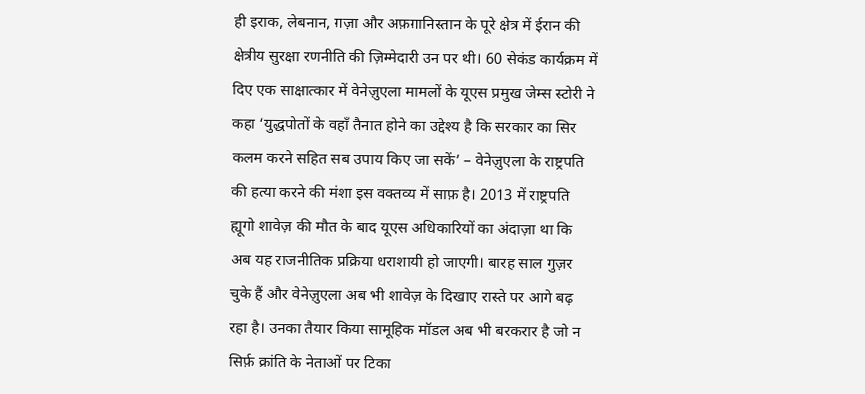ही इराक, लेबनान, ग़ज़ा और अफ़ग़ानिस्तान के पूरे क्षेत्र में ईरान की क्षेत्रीय सुरक्षा रणनीति की ज़िम्मेदारी उन पर थी। 60 सेकंड कार्यक्रम में दिए एक साक्षात्कार में वेनेज़ुएला मामलों के यूएस प्रमुख जेम्स स्टोरी ने कहा ‘युद्धपोतों के वहाँ तैनात होने का उद्देश्य है कि सरकार का सिर कलम करने सहित सब उपाय किए जा सकें’ – वेनेज़ुएला के राष्ट्रपति की हत्या करने की मंशा इस वक्तव्य में साफ़ है। 2013 में राष्ट्रपति ह्यूगो शावेज़ की मौत के बाद यूएस अधिकारियों का अंदाज़ा था कि अब यह राजनीतिक प्रक्रिया धराशायी हो जाएगी। बारह साल गुज़र चुके हैं और वेनेज़ुएला अब भी शावेज़ के दिखाए रास्ते पर आगे बढ़ रहा है। उनका तैयार किया सामूहिक मॉडल अब भी बरकरार है जो न सिर्फ़ क्रांति के नेताओं पर टिका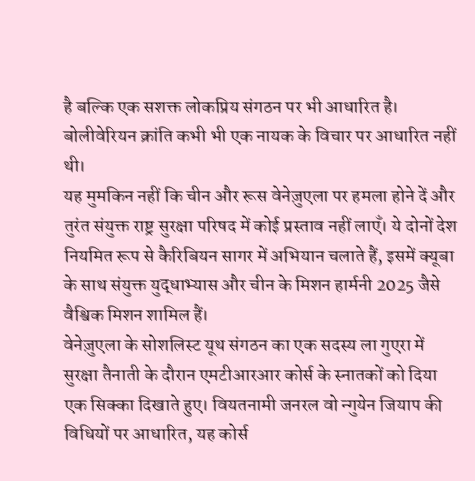है बल्कि एक सशक्त लोकप्रिय संगठन पर भी आधारित है। बोलीवेरियन क्रांति कभी भी एक नायक के विचार पर आधारित नहीं थी।
यह मुमकिन नहीं कि चीन और रूस वेनेज़ुएला पर हमला होने दें और तुरंत संयुक्त राष्ट्र सुरक्षा परिषद में कोई प्रस्ताव नहीं लाएँ। ये दोनों देश नियमित रूप से कैरिबियन सागर में अभियान चलाते हैं, इसमें क्यूबा के साथ संयुक्त युद्धाभ्यास और चीन के मिशन हार्मनी 2025 जैसे वैश्विक मिशन शामिल हैं।
वेनेज़ुएला के सोशलिस्ट यूथ संगठन का एक सदस्य ला गुएरा में सुरक्षा तैनाती के दौरान एमटीआरआर कोर्स के स्नातकों को दिया एक सिक्का दिखाते हुए। वियतनामी जनरल वो न्गुयेन जियाप की विधियों पर आधारित, यह कोर्स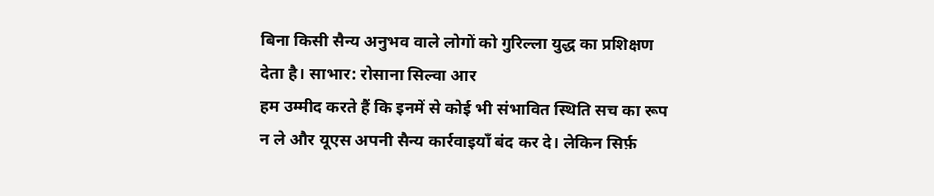बिना किसी सैन्य अनुभव वाले लोगों को गुरिल्ला युद्ध का प्रशिक्षण देता है। साभार: रोसाना सिल्वा आर
हम उम्मीद करते हैं कि इनमें से कोई भी संभावित स्थिति सच का रूप न ले और यूएस अपनी सैन्य कार्रवाइयाँ बंद कर दे। लेकिन सिर्फ़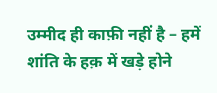उम्मीद ही काफ़ी नहीं है – हमें शांति के हक़ में खड़े होने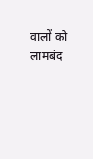वालों को लामबंद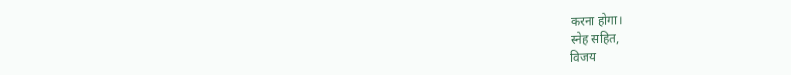करना होगा।
स्नेह सहित,
विजय